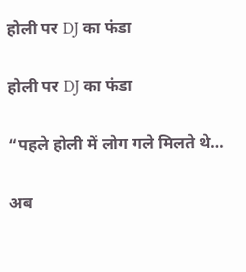होली पर DJ का फंडा

होली पर DJ का फंडा

“पहले होली में लोग गले मिलते थे…

अब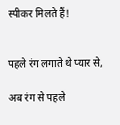स्पीकर मिलते हैं!


पहले रंग लगाते थे प्यार से,

अब रंग से पहले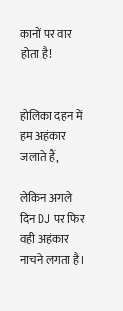कानों पर वार होता है!


होलिका दहन में हम अहंकार जलाते हैं,

लेकिन अगले दिन DJ पर फिर वही अहंकार नाचने लगता है।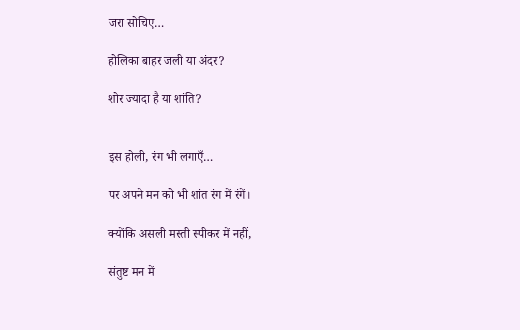जरा सोचिए…

होलिका बाहर जली या अंदर?

शोर ज्यादा है या शांति?


इस होली, रंग भी लगाएँ…

पर अपने मन को भी शांत रंग में रंगें।

क्योंकि असली मस्ती स्पीकर में नहीं,

संतुष्ट मन में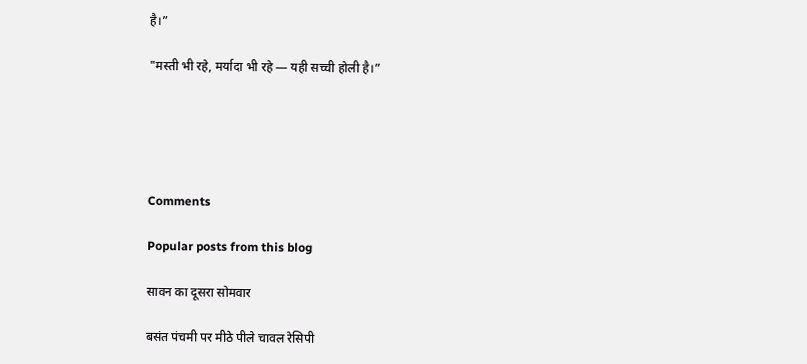है।”

"मस्ती भी रहे, मर्यादा भी रहे — यही सच्ची होली है।”





Comments

Popular posts from this blog

सावन का दूसरा सोमवार

बसंत पंचमी पर मीठे पीले चावल रेसिपी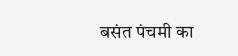बसंत पंचमी का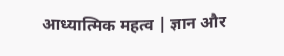आध्यात्मिक महत्व | ज्ञान और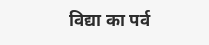विद्या का पर्व